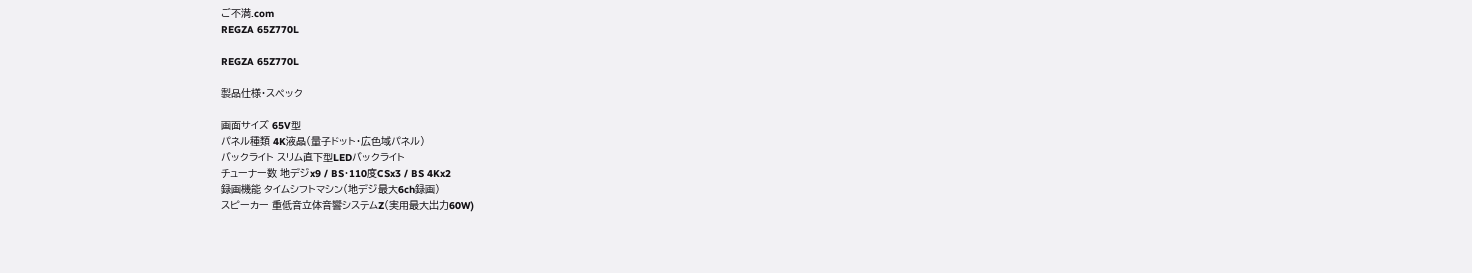ご不満.com
REGZA 65Z770L

REGZA 65Z770L

製品仕様・スペック

画面サイズ 65V型
パネル種類 4K液晶(量子ドット・広色域パネル)
バックライト スリム直下型LEDバックライト
チューナー数 地デジx9 / BS・110度CSx3 / BS 4Kx2
録画機能 タイムシフトマシン(地デジ最大6ch録画)
スピーカー 重低音立体音響システムZ(実用最大出力60W)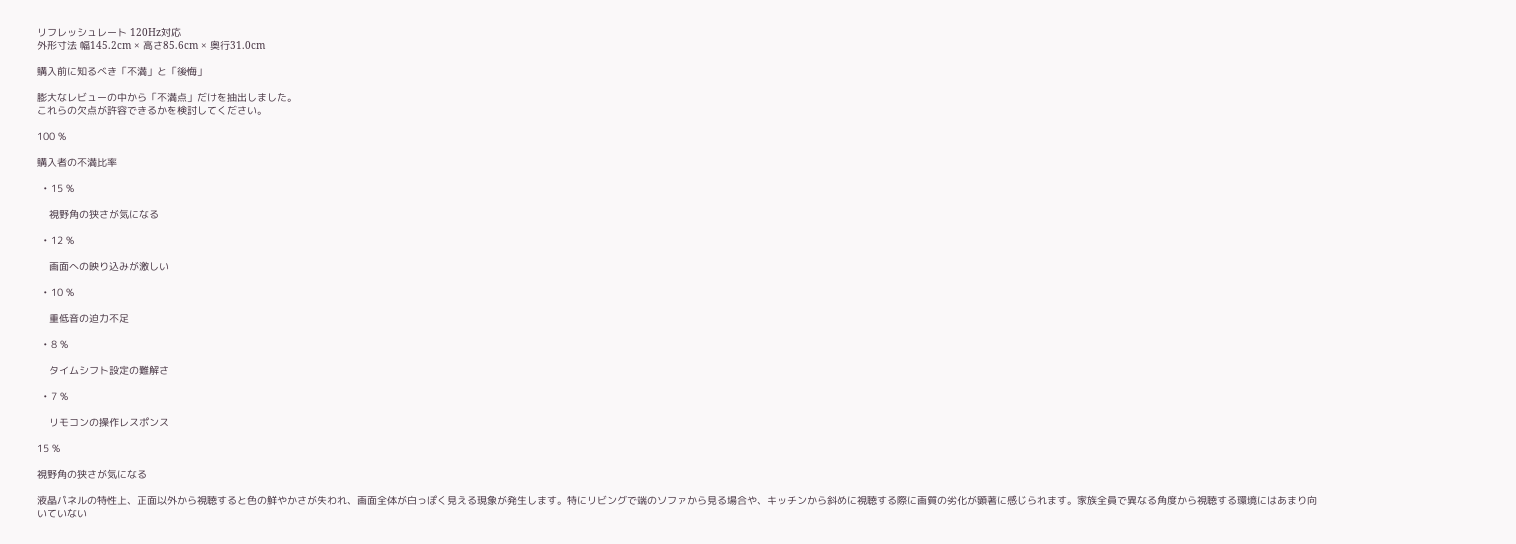リフレッシュレート 120Hz対応
外形寸法 幅145.2cm × 高さ85.6cm × 奥行31.0cm

購入前に知るべき「不満」と「後悔」

膨大なレビューの中から「不満点」だけを抽出しました。
これらの欠点が許容できるかを検討してください。

100 %

購入者の不満比率

  • 15 %

    視野角の狭さが気になる

  • 12 %

    画面への映り込みが激しい

  • 10 %

    重低音の迫力不足

  • 8 %

    タイムシフト設定の難解さ

  • 7 %

    リモコンの操作レスポンス

15 %

視野角の狭さが気になる

液晶パネルの特性上、正面以外から視聴すると色の鮮やかさが失われ、画面全体が白っぽく見える現象が発生します。特にリビングで端のソファから見る場合や、キッチンから斜めに視聴する際に画質の劣化が顕著に感じられます。家族全員で異なる角度から視聴する環境にはあまり向いていない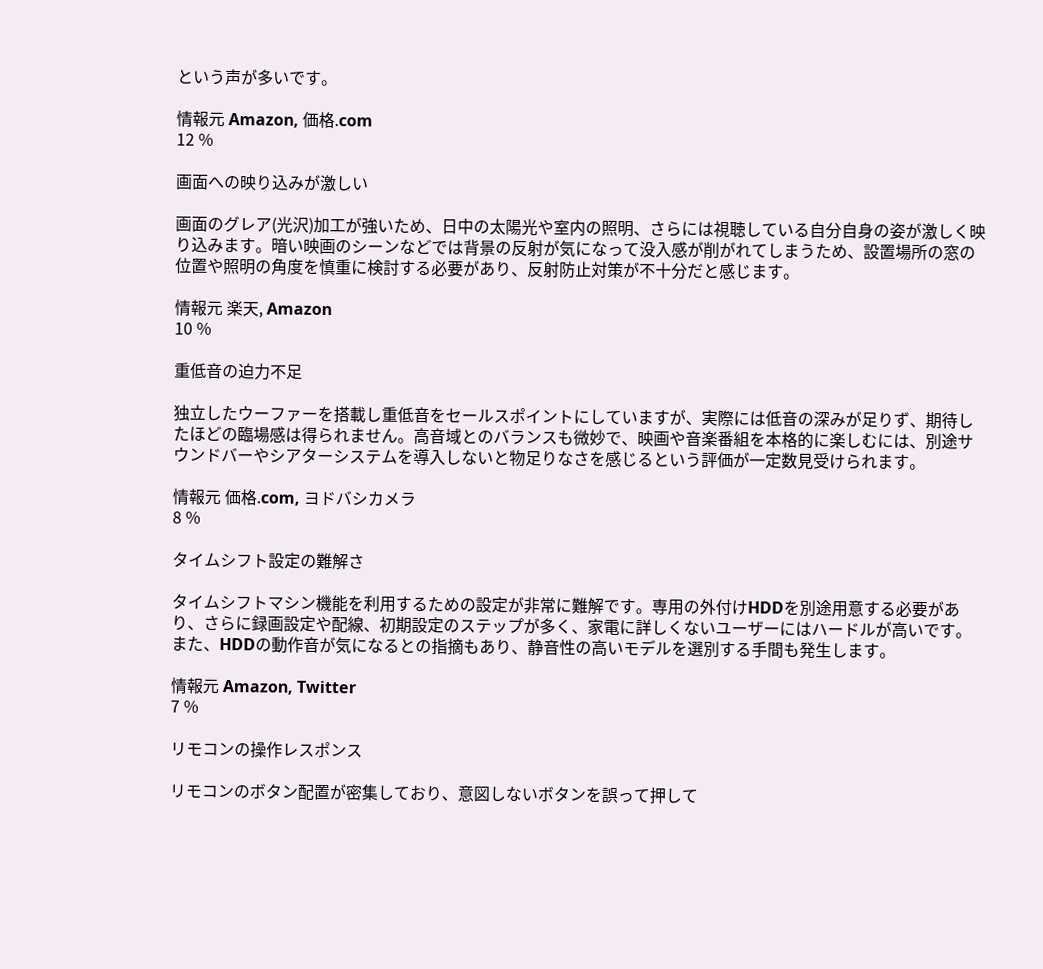という声が多いです。

情報元 Amazon, 価格.com
12 %

画面への映り込みが激しい

画面のグレア(光沢)加工が強いため、日中の太陽光や室内の照明、さらには視聴している自分自身の姿が激しく映り込みます。暗い映画のシーンなどでは背景の反射が気になって没入感が削がれてしまうため、設置場所の窓の位置や照明の角度を慎重に検討する必要があり、反射防止対策が不十分だと感じます。

情報元 楽天, Amazon
10 %

重低音の迫力不足

独立したウーファーを搭載し重低音をセールスポイントにしていますが、実際には低音の深みが足りず、期待したほどの臨場感は得られません。高音域とのバランスも微妙で、映画や音楽番組を本格的に楽しむには、別途サウンドバーやシアターシステムを導入しないと物足りなさを感じるという評価が一定数見受けられます。

情報元 価格.com, ヨドバシカメラ
8 %

タイムシフト設定の難解さ

タイムシフトマシン機能を利用するための設定が非常に難解です。専用の外付けHDDを別途用意する必要があり、さらに録画設定や配線、初期設定のステップが多く、家電に詳しくないユーザーにはハードルが高いです。また、HDDの動作音が気になるとの指摘もあり、静音性の高いモデルを選別する手間も発生します。

情報元 Amazon, Twitter
7 %

リモコンの操作レスポンス

リモコンのボタン配置が密集しており、意図しないボタンを誤って押して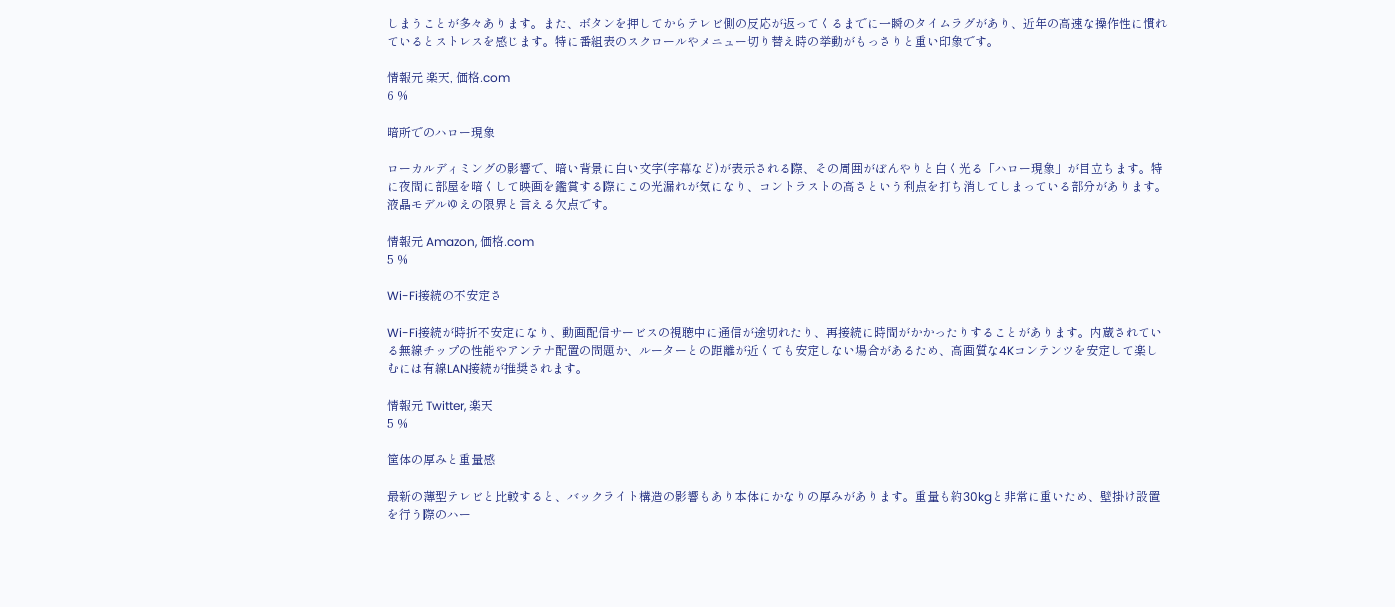しまうことが多々あります。また、ボタンを押してからテレビ側の反応が返ってくるまでに一瞬のタイムラグがあり、近年の高速な操作性に慣れているとストレスを感じます。特に番組表のスクロールやメニュー切り替え時の挙動がもっさりと重い印象です。

情報元 楽天, 価格.com
6 %

暗所でのハロー現象

ローカルディミングの影響で、暗い背景に白い文字(字幕など)が表示される際、その周囲がぼんやりと白く光る「ハロー現象」が目立ちます。特に夜間に部屋を暗くして映画を鑑賞する際にこの光漏れが気になり、コントラストの高さという利点を打ち消してしまっている部分があります。液晶モデルゆえの限界と言える欠点です。

情報元 Amazon, 価格.com
5 %

Wi-Fi接続の不安定さ

Wi-Fi接続が時折不安定になり、動画配信サービスの視聴中に通信が途切れたり、再接続に時間がかかったりすることがあります。内蔵されている無線チップの性能やアンテナ配置の問題か、ルーターとの距離が近くても安定しない場合があるため、高画質な4Kコンテンツを安定して楽しむには有線LAN接続が推奨されます。

情報元 Twitter, 楽天
5 %

筐体の厚みと重量感

最新の薄型テレビと比較すると、バックライト構造の影響もあり本体にかなりの厚みがあります。重量も約30kgと非常に重いため、壁掛け設置を行う際のハー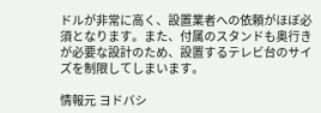ドルが非常に高く、設置業者への依頼がほぼ必須となります。また、付属のスタンドも奥行きが必要な設計のため、設置するテレビ台のサイズを制限してしまいます。

情報元 ヨドバシ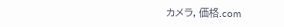カメラ, 価格.com